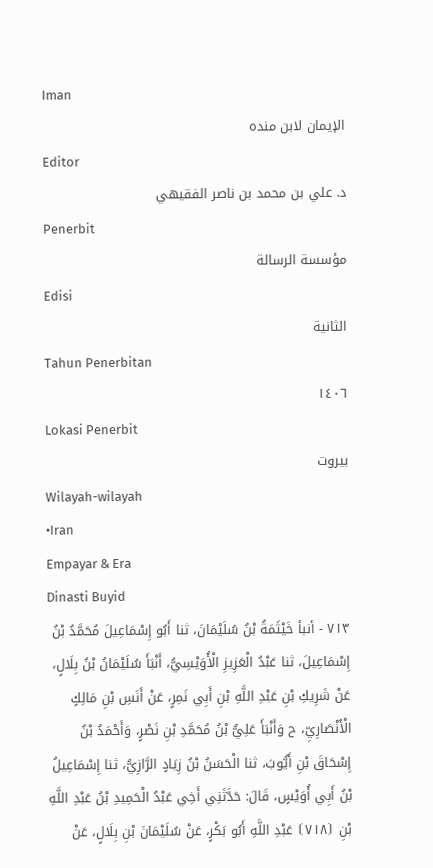Iman
الإيمان لابن منده
Editor
د. علي بن محمد بن ناصر الفقيهي
Penerbit
مؤسسة الرسالة
Edisi
الثانية
Tahun Penerbitan
١٤٠٦
Lokasi Penerbit
بيروت
Wilayah-wilayah
•Iran
Empayar & Era
Dinasti Buyid
٧١٣ - أنبأ خَيْثَمَةُ بْنُ سُلَيْمَانَ، ثنا أَبُو إِسْمَاعِيلَ مُحَمَّدُ بْنُ إِسْمَاعِيلَ، ثنا عَبْدُ الْعَزِيزِ الْأُوَيْسِيُّ، أَنْبَأَ سُلَيْمَانُ بْنُ بِلَالٍ، عَنْ شَرِيكِ بْنِ عَبْدِ اللَّهِ بْنِ أَبِي نَمِرٍ، عَنْ أَنَسِ بْنِ مَالِكٍ الْأَنْصَارِيِّ، ح وَأَنْبَأَ عَلِيُّ بْنُ مُحَمَّدِ بْنِ نَصْرٍ، وَأَحْمَدُ بْنُ إِسْحَاقَ بْنِ أَيُّوبَ، ثنا الْحَسَنُ بْنُ زِيَادٍ الرَّازِيُّ، ثنا إِسْمَاعِيلُ بْنُ أَبِي أُوَيْسٍ، قَالَ: حَدَّثَنِي أَخِي عَبْدُ الْحَمِيدِ بْنُ عَبْدِ اللَّهِ بْنِ ⦗٧١٨⦘ عَبْدِ اللَّهِ أَبُو بَكْرٍ، عَنْ سُلَيْمَانَ بْنِ بِلَالٍ، عَنْ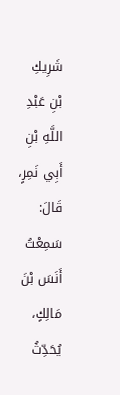شَرِيكِ بْنِ عَبْدِ اللَّهِ بْنِ أَبِي نَمِرٍ، قَالَ: سَمِعْتُ أَنَسَ بْنَ مَالِكٍ، يُحَدِّثُ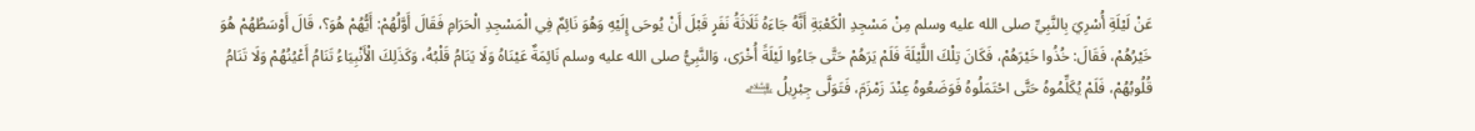عَنْ لَيْلَةِ أُسْرِيَ بِالنَّبِيِّ صلى الله عليه وسلم مِنْ مَسْجِدِ الْكَعْبَةِ أَنَّهُ جَاءَهُ ثَلَاثَةُ نَفَرٍ قَبْلَ أَنْ يُوحَى إِلَيْهِ وَهُوَ نَائِمٌ فِي الْمَسْجِدِ الْحَرَامِ فَقَالَ أَوَّلُهُمْ: أَيُّهُمْ هُوَ؟، قَالَ أَوْسَطُهُمْ هُوَ خَيْرُهُمْ، فَقَالَ: خُذُوا خَيْرَهُمْ، فَكَانَ تِلْكَ اللَّيْلَةَ فَلَمْ يَرَهُمْ حَتَّى جَاءُوا لَيْلَةً أُخْرَى، وَالنَّبِيُّ صلى الله عليه وسلم نَائِمَةٌ عَيْنَاهُ وَلَا يَنَامُ قَلْبُهُ، وَكَذَلِكَ الْأَنْبِيَاءُ تَنَامُ أَعْيُنُهُمْ وَلَا تَنَامُ قُلُوبُهُمْ، فَلَمْ يُكَلِّمُوهُ حَتَّى احْتَمَلُوهُ فَوَضَعُوهُ عِنْدَ زَمْزَمَ، فَتَوَلَّى جِبْرِيلُ ﵇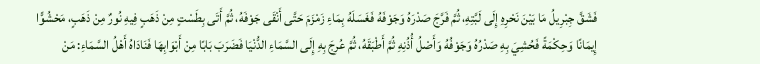فَشَقَّ جِبْرِيلُ مَا بَيْنَ نَحْرِهِ إِلَى لَبَّتِهِ، ثُمَّ فَرَّجَ صَدْرَهُ وَجَوْفَهُ فَغَسَلَهُ بِمَاءِ زَمْزَمَ حَتَّى أَنْقَى جَوْفَهُ، ثُمَّ أَتَى بِطَسْتٍ مِنْ ذَهَبٍ فِيهِ نُورٌ مِنْ ذَهَبٍ، مَحْشُوًّا إِيمَانًا وَحِكْمَةً فَحُشِيَ بِهِ صَدْرُهُ وَجَوْفُهُ وَأَصْلُ أُذُنِهِ ثُمَّ أَطْبَقَهُ، ثُمَّ عُرِجَ بِهِ إِلَى السَّمَاءِ الدُّنْيَا فَضَرَبَ بَابًا مِنْ أَبْوَابِهَا فَنَادَاهُ أَهْلُ السَّمَاءِ: مَنْ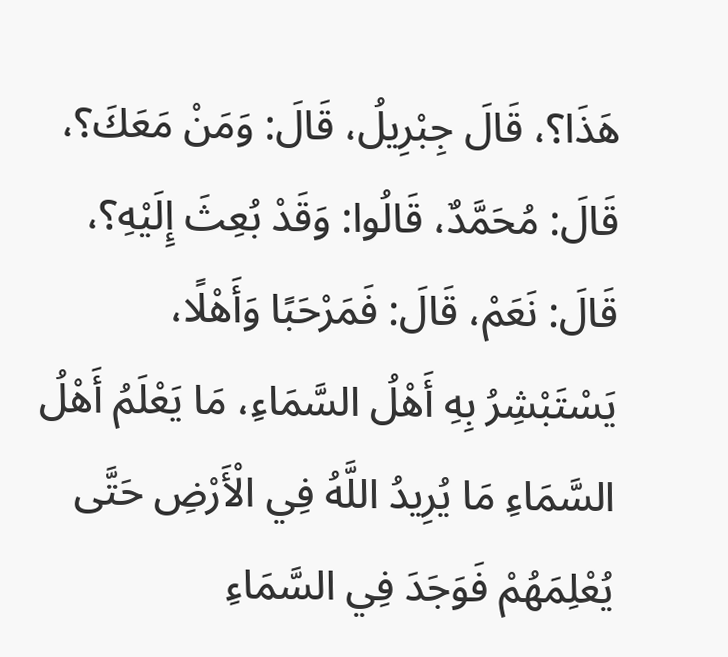هَذَا؟، قَالَ جِبْرِيلُ، قَالَ: وَمَنْ مَعَكَ؟، قَالَ: مُحَمَّدٌ، قَالُوا: وَقَدْ بُعِثَ إِلَيْهِ؟، قَالَ: نَعَمْ، قَالَ: فَمَرْحَبًا وَأَهْلًا، يَسْتَبْشِرُ بِهِ أَهْلُ السَّمَاءِ، مَا يَعْلَمُ أَهْلُ السَّمَاءِ مَا يُرِيدُ اللَّهُ فِي الْأَرْضِ حَتَّى يُعْلِمَهُمْ فَوَجَدَ فِي السَّمَاءِ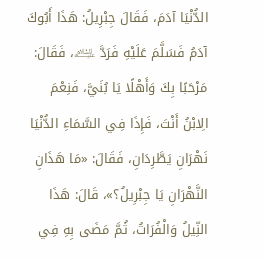الدُّنْيَا آدَمَ، فَقَالَ جِبْرِيلُ: هَذَا أَبُوكَ آدَمُ فَسَلَّمَ عَلَيْهِ فَرَدَّ ﵇، فَقَالَ: مَرْحَبًا بِكَ وَأَهْلًا يَا بُنَيَّ، فَنِعْمَ الِابْنُ أَنْتَ، فَإِذَا فِي السَّمَاءِ الدُّنْيَا نَهْرَانِ يَطَّرِدَانِ، فَقَالَ: «مَا هَذَانِ النَّهْرَانِ يَا جِبْرِيلُ؟»، قَالَ: هَذَا النِّيلُ وَالْفُرَاتُ، ثُمَّ مَضَى بِهِ فِي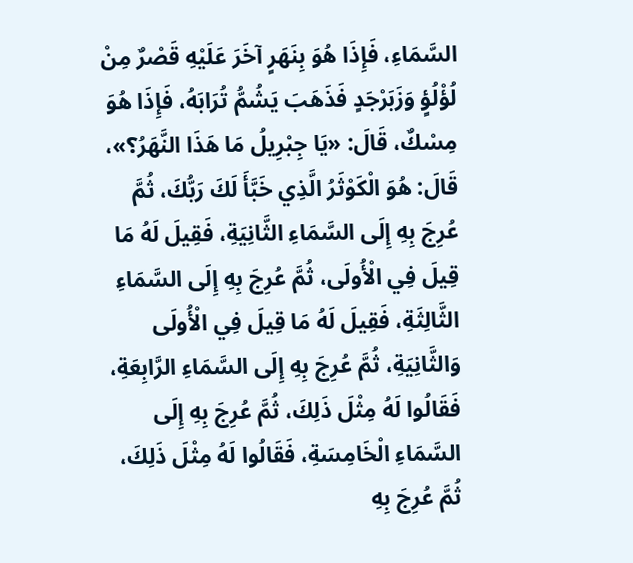السَّمَاءِ، فَإِذَا هُوَ بِنَهَرٍ آخَرَ عَلَيْهِ قَصْرٌ مِنْ لُؤْلُؤٍ وَزَبَرْجَدٍ فَذَهَبَ يَشُمُّ تُرَابَهُ، فَإِذَا هُوَ مِسْكٌ، قَالَ: «يَا جِبْرِيلُ مَا هَذَا النَّهَرُ؟»، قَالَ: هُوَ الْكَوْثَرُ الَّذِي خَبَّأَ لَكَ رَبُّكَ، ثُمَّ عُرِجَ بِهِ إِلَى السَّمَاءِ الثَّانِيَةِ، فَقِيلَ لَهُ مَا قِيلَ فِي الْأُولَى، ثُمَّ عُرِجَ بِهِ إِلَى السَّمَاءِ الثَّالِثَةِ، فَقِيلَ لَهُ مَا قِيلَ فِي الْأُولَى وَالثَّانِيَةِ، ثُمَّ عُرِجَ بِهِ إِلَى السَّمَاءِ الرَّابِعَةِ، فَقَالُوا لَهُ مِثْلَ ذَلِكَ، ثُمَّ عُرِجَ بِهِ إِلَى السَّمَاءِ الْخَامِسَةِ، فَقَالُوا لَهُ مِثْلَ ذَلِكَ، ثُمَّ عُرِجَ بِهِ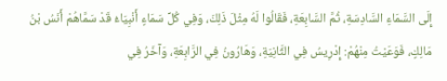إِلَى السَّمَاءِ السَّادِسَةِ، ثُمَّ السَّابِعَةِ، فَقَالُوا لَهُ مِثْلَ ذَلِكَ، وَفِي كُلِّ سَمَاءٍ أَنْبِيَاءُ قَدْ سَمَّاهُمْ أَنَسُ بْنُ مَالِكٍ، فَوَعَيْتُ مِنْهُمْ: إِدْرِيسُ فِي الثَّانِيَةِ، وَهَارُونُ فِي الرَّابِعَةِ، وَآخَرُ فِي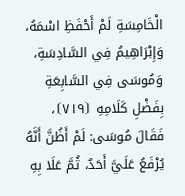الْخَامِسَةِ لَمْ أَحْفَظِ اسْمَهُ، وَإِبْرَاهِيمُ فِي السَّادِسَةِ، وَمُوسَى فِي السَّابِعَةِ بِفَضْلِ كَلَامِهِ ⦗٧١٩⦘، فَقَالَ مُوسَى: لَمْ أَظُنَّ أَنَّهُ يُرْفَعُ عَلَيَّ أَحَدٌ، ثُمَّ عَلَا بِهِ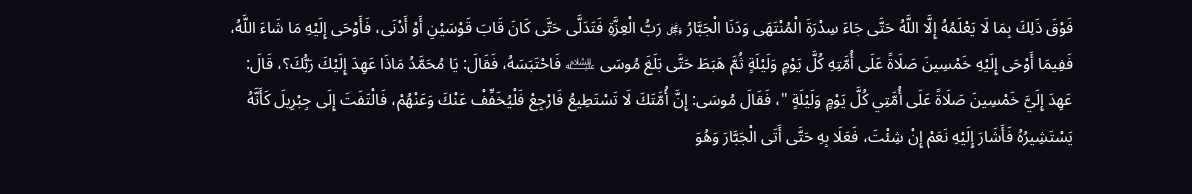فَوْقَ ذَلِكَ بِمَا لَا يَعْلَمُهُ إِلَّا اللَّهُ حَتَّى جَاءَ سِدْرَةَ الْمُنْتَهَى وَدَنَا الْجَبَّارُ ﷿ رَبُّ الْعِزَّةِ فَتَدَلَّى حَتَّى كَانَ قَابَ قَوْسَيْنِ أَوْ أَدْنَى، فَأَوْحَى إِلَيْهِ مَا شَاءَ اللَّهُ، فَفِيمَا أَوْحَى إِلَيْهِ خَمْسِينَ صَلَاةً عَلَى أُمَّتِهِ كُلَّ يَوْمٍ وَلَيْلَةٍ ثُمَّ هَبَطَ حَتَّى بَلَغَ مُوسَى ﵇ فَاحْتَبَسَهُ، فَقَالَ: يَا مُحَمَّدُ مَاذَا عَهِدَ إِلَيْكَ رَبُّكَ؟، قَالَ: عَهِدَ إِلَيَّ خَمْسِينَ صَلَاةً عَلَى أُمَّتِي كُلَّ يَوْمٍ وَلَيْلَةٍ "، فَقَالَ مُوسَى: إِنَّ أُمَّتَكَ لَا تَسْتَطِيعُ فَارْجِعْ فَلْيُخَفِّفْ عَنْكَ وَعَنْهُمْ، فَالْتَفَتَ إِلَى جِبْرِيلَ كَأَنَّهُ يَسْتَشِيرُهُ فَأَشَارَ إِلَيْهِ نَعَمْ إِنْ شِئْتَ، فَعَلَا بِهِ حَتَّى أَتَى الْجَبَّارَ وَهُوَ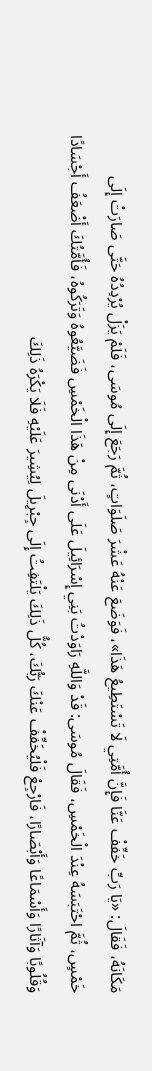مَكَانَهُ، فَقَالَ: «يَا رَبِّ خَفِّفْ عَنَّا فَإِنَّ أُمَّتِي لَا تَسْتَطِيعُ هَذَا»، فَوَضَعَ عَنْهُ عَشْرَ صَلَوَاتٍ، ثُمَّ رَجَعَ إِلَى مُوسَى، فَلَمْ يَزَلْ يُرْدِدُهُ حَتَّى صَارَتْ إِلَى خَمْسٍ، ثُمَّ احْتَبَسَهُ عِنْدَ الْخَمْسِ، فَقَالَ مُوسَى: قَدْ وَاللَّهِ رَاوَدْتُ بَنِي إِسْرَائِيلَ عَلَى أَدْنَى مِنْ هَذَا الْخَمْسِ فَضَيَّعُوهُ وَتَرَكُوهُ، فَأُمَّتُكَ أَضْعَفُ أَجْسَادًا وَقُلُوبًا وَآثَارًا وَأَسْمَاعًا وَأَبْصَارًا، فَارْجِعْ فَلْيُخَفِّفْ عَنْكَ رَبُّكَ، كُلُّ ذَلِكَ يَلْتَفِتُ إِلَى جِبْرِيلَ لِيُشِيرَ عَلَيْهِ فَلَا يَكْرَهُ ذَلِكَ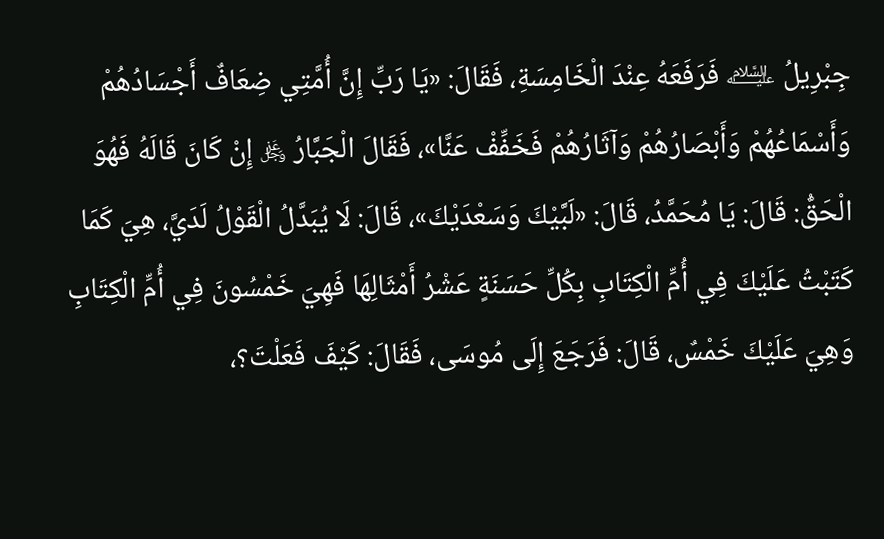جِبْرِيلُ ﵇ فَرَفَعَهُ عِنْدَ الْخَامِسَةِ، فَقَالَ: «يَا رَبِّ إِنَّ أُمَّتِي ضِعَافٌ أَجْسَادُهُمْ وَأَسْمَاعُهُمْ وَأَبْصَارُهُمْ وَآثَارُهُمْ فَخَفِّفْ عَنَّا»، فَقَالَ الْجَبَّارُ ﷿ إِنْ كَانَ قَالَهُ فَهُوَ الْحَقُّ: قَالَ: يَا مُحَمَّدُ، قَالَ: «لَبَّيْكَ وَسَعْدَيْكَ»، قَالَ: لَا يُبَدَّلُ الْقَوْلُ لَدَيَّ، هِيَ كَمَا كَتَبْتُ عَلَيْكَ فِي أُمِّ الْكِتَابِ بِكُلِّ حَسَنَةٍ عَشْرُ أَمْثَالِهَا فَهِيَ خَمْسُونَ فِي أُمِّ الْكِتَابِ وَهِيَ عَلَيْكَ خَمْسٌ، قَالَ: فَرَجَعَ إِلَى مُوسَى، فَقَالَ: كَيْفَ فَعَلْتَ؟،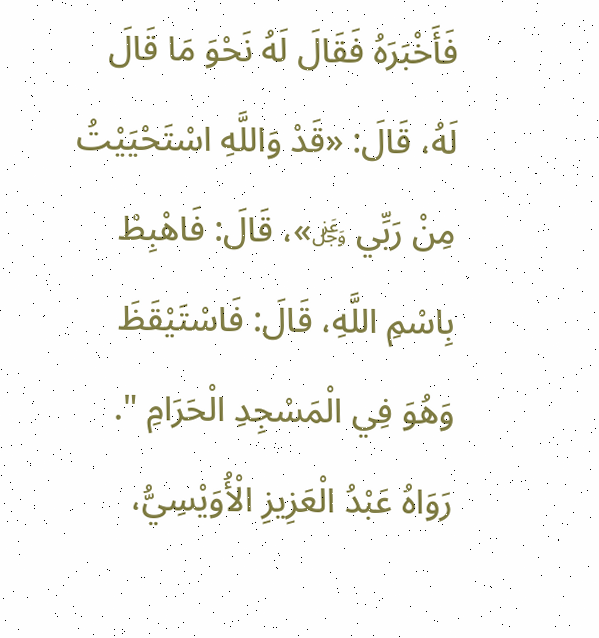فَأَخْبَرَهُ فَقَالَ لَهُ نَحْوَ مَا قَالَ لَهُ، قَالَ: «قَدْ وَاللَّهِ اسْتَحْيَيْتُ مِنْ رَبِّي ﷿»، قَالَ: فَاهْبِطْ بِاسْمِ اللَّهِ، قَالَ: فَاسْتَيْقَظَ وَهُوَ فِي الْمَسْجِدِ الْحَرَامِ ". رَوَاهُ عَبْدُ الْعَزِيزِ الْأُوَيْسِيُّ،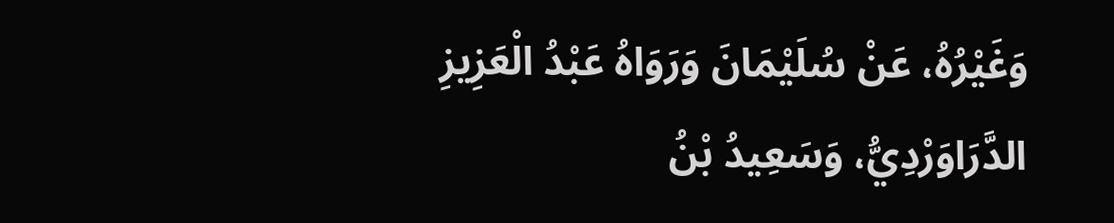وَغَيْرُهُ، عَنْ سُلَيْمَانَ وَرَوَاهُ عَبْدُ الْعَزِيزِ الدَّرَاوَرْدِيُّ، وَسَعِيدُ بْنُ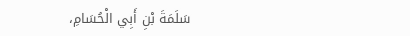سَلَمَةَ بْنِ أَبِي الْحُسَامِ،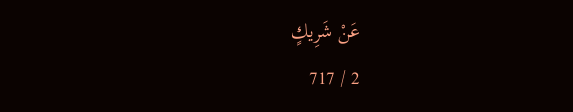عَنْ شَرِيكٍ
2 / 717